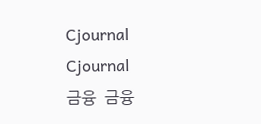Cjournal
Cjournal
금융  금융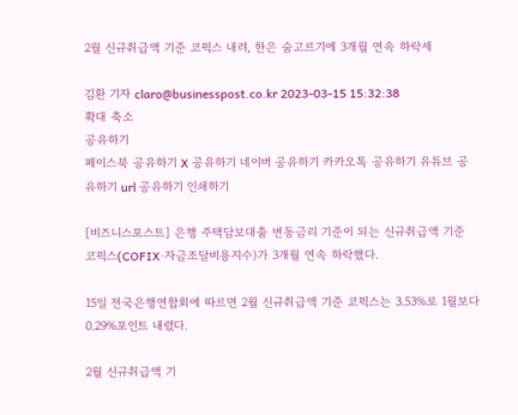2월 신규취급액 기준 코픽스 내려, 한은 숨고르기에 3개월 연속 하락세

김환 기자 claro@businesspost.co.kr 2023-03-15 15:32:38
확대 축소
공유하기
페이스북 공유하기 X 공유하기 네이버 공유하기 카카오톡 공유하기 유튜브 공유하기 url 공유하기 인쇄하기

[비즈니스포스트] 은행 주택담보대출 변동금리 기준이 되는 신규취급액 기준 코픽스(COFIX·자금조달비용지수)가 3개월 연속 하락했다.

15일 전국은행연합회에 따르면 2월 신규취급액 기준 코픽스는 3.53%로 1월보다 0.29%포인트 내렸다.

2월 신규취급액 기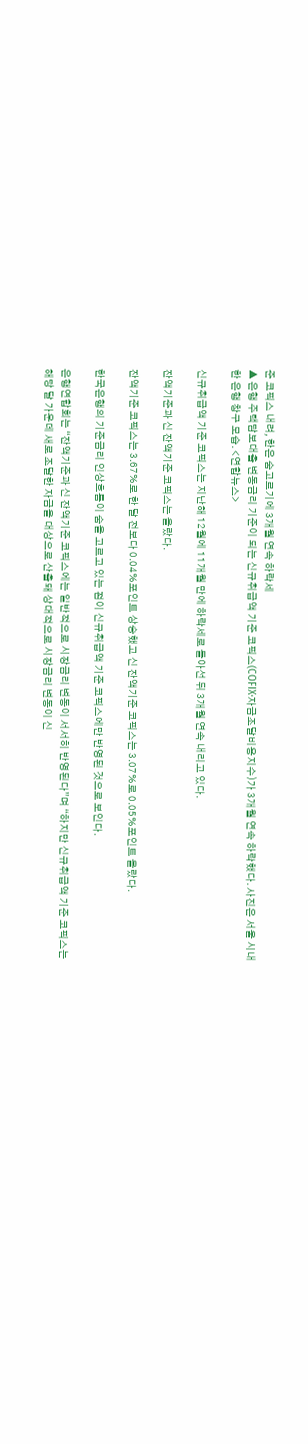준 코픽스 내려, 한은 숨고르기에 3개월 연속 하락세
▲ 은행 주택담보대출 변동금리 기준이 되는 신규취급액 기준 코픽스(COFIX·자금조달비용지수)가 3개월 연속 하락했다. 사진은 서울 시내 한 은행 창구 모습. <연합뉴스>

신규취급액 기준 코픽스는 지난해 12월에 11개월 만에 하락세로 돌아선 뒤 3개월 연속 내리고 있다.

잔액기준과 신 잔액기준 코픽스는 올랐다.

잔액기준 코픽스는 3.67%로 한 달 전보다 0.04%포인트 상승했고 신 잔액기준 코픽스는 3.07%로 0.05%포인트 올랐다.

한국은행의 기준금리 인상흐름이 숨을 고르고 있는 점이 신규취급액 기준 코픽스에만 반영된 것으로 보인다.

은행연합회는 “잔액기준과 신 잔액기준 코픽스에는 일반적으로 시장금리 변동이 서서히 반영된다”며 “하지만 신규취급액 기준 코픽스는 해당 달 가운데 새로 조달한 자금을 대상으로 산출돼 상대적으로 시장금리 변동이 신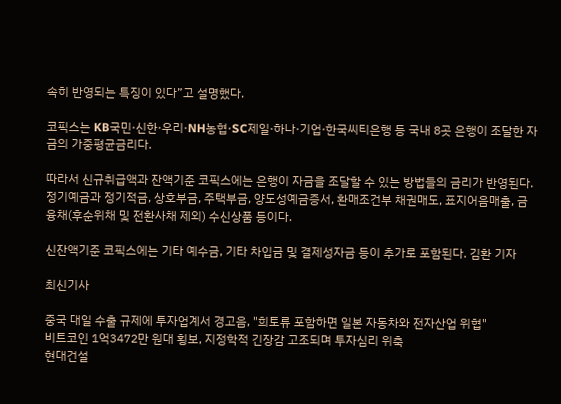속히 반영되는 특징이 있다”고 설명했다.

코픽스는 KB국민·신한·우리·NH농협·SC제일·하나·기업·한국씨티은행 등 국내 8곳 은행이 조달한 자금의 가중평균금리다.

따라서 신규취급액과 잔액기준 코픽스에는 은행이 자금을 조달할 수 있는 방법들의 금리가 반영된다. 정기예금과 정기적금, 상호부금, 주택부금, 양도성예금증서, 환매조건부 채권매도, 표지어음매출, 금융채(후순위채 및 전환사채 제외) 수신상품 등이다.

신잔액기준 코픽스에는 기타 예수금, 기타 차입금 및 결제성자금 등이 추가로 포함된다. 김환 기자

최신기사

중국 대일 수출 규제에 투자업계서 경고음, "희토류 포함하면 일본 자동차와 전자산업 위협"
비트코인 1억3472만 원대 횡보, 지정학적 긴장감 고조되며 투자심리 위축
현대건설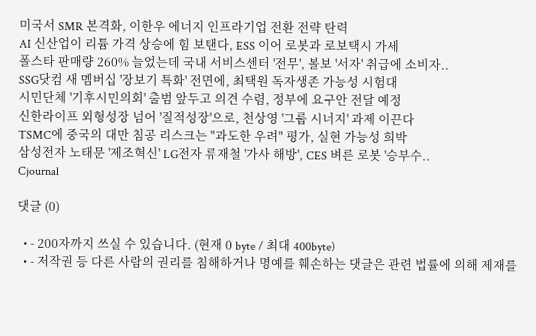미국서 SMR 본격화, 이한우 에너지 인프라기업 전환 전략 탄력
AI 신산업이 리튬 가격 상승에 힘 보탠다, ESS 이어 로봇과 로보택시 가세
폴스타 판매량 260% 늘었는데 국내 서비스센터 '전무', 볼보 '서자' 취급에 소비자..
SSG닷컴 새 멤버십 '장보기 특화' 전면에, 최택원 독자생존 가능성 시험대
시민단체 '기후시민의회' 출범 앞두고 의견 수렴, 정부에 요구안 전달 예정
신한라이프 외형성장 넘어 '질적성장'으로, 천상영 '그룹 시너지' 과제 이끈다
TSMC에 중국의 대만 침공 리스크는 "과도한 우려" 평가, 실현 가능성 희박
삼성전자 노태문 '제조혁신' LG전자 류재철 '가사 해방', CES 벼른 로봇 '승부수..
Cjournal

댓글 (0)

  • - 200자까지 쓰실 수 있습니다. (현재 0 byte / 최대 400byte)
  • - 저작권 등 다른 사람의 권리를 침해하거나 명예를 훼손하는 댓글은 관련 법률에 의해 제재를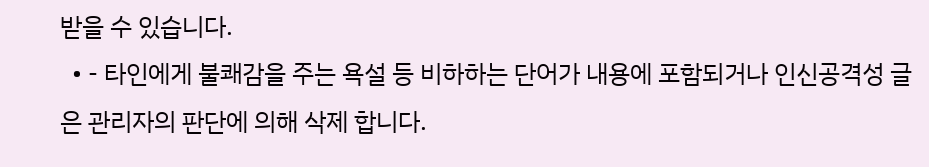받을 수 있습니다.
  • - 타인에게 불쾌감을 주는 욕설 등 비하하는 단어가 내용에 포함되거나 인신공격성 글은 관리자의 판단에 의해 삭제 합니다.